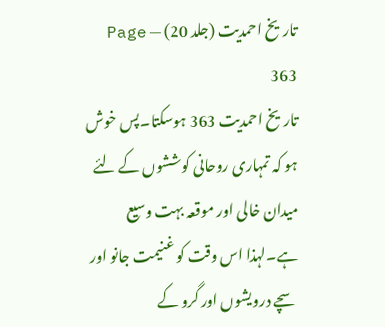تاریخ احمدیت (جلد 20) — Page 363
تاریخ احمدیت 363 ہوسکتا۔پس خوش ہو کہ تمہاری روحانی کوششوں کے لئے میدان خالی اور موقعہ بہت وسیع ہے۔لہذا اس وقت کو غنیمت جانو اور سچے درویشوں اور گرو کے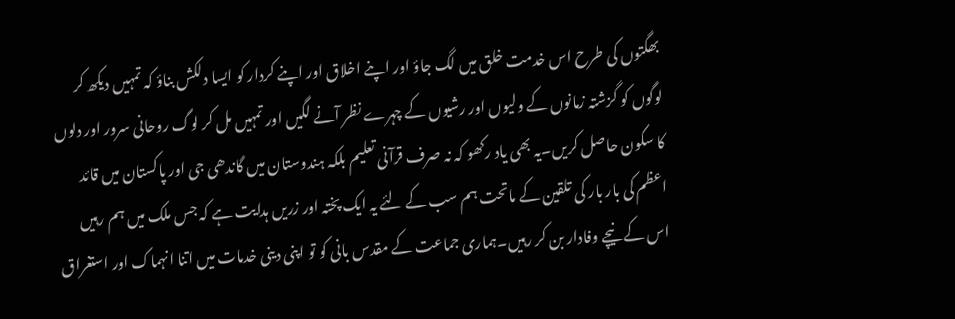بھگتوں کی طرح اس خدمت خلق میں لگ جاؤ اور اپنے اخلاق اور اپنے کردار کو ایسا دلکش بناؤ کہ تمہیں دیکھ کر لوگوں کو گزشتہ زمانوں کے ولیوں اور رشیوں کے چہرے نظر آنے لگیں اور تمہیں مل کر لوگ روحانی سرور اور دلوں کا سکون حاصل کریں۔یہ بھی یاد رکھو کہ نہ صرف قرآنی تعلیم بلکہ ہندوستان میں گاندھی جی اور پاکستان میں قائد اعظم کی بار بار کی تلقین کے ماتحت ہم سب کے لئے یہ ایک پختہ اور زریں ہدایت ہے کہ جس ملک میں ہم رہیں اس کے نیچے وفادار بن کر رہیں۔ہماری جماعت کے مقدس بانی کو تو اپنی دینی خدمات میں اتنا انہماک اور استغراق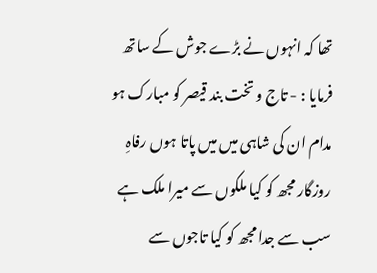تھا کہ انہوں نے بڑے جوش کے ساتھ فرمایا : - تاج و تخت بند قیصر کو مبارک ہو مدام ان کی شاہی میں میں پاتا ہوں رفاہِ روزگار مجھ کو کیا ملکوں سے میرا ملک ہے سب سے جدا مجھ کو کیا تاجوں سے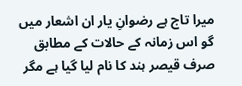میرا تاج ہے رضوانِ یار ان اشعار میں گو اس زمانہ کے حالات کے مطابق صرف قیصر ہند کا نام لیا گیا ہے مگر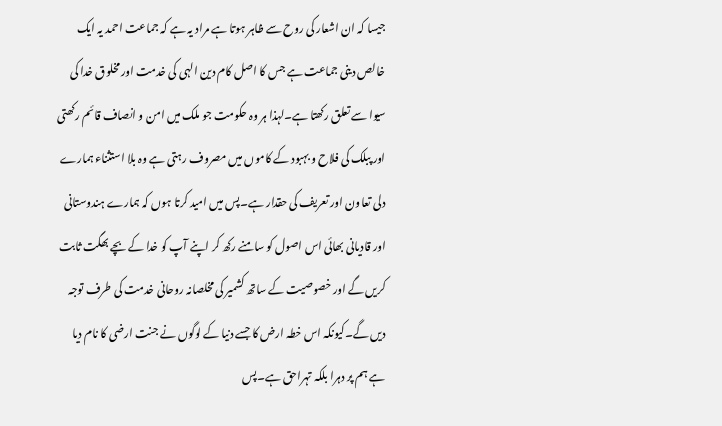جیسا کہ ان اشعار کی روح سے ظاہر ہوتا ہے مراد یہ ہے کہ جماعت احمد یہ ایک خالص دینی جماعت ہے جس کا اصل کام دین الہی کی خدمت اور مخلوق خدا کی سیوا سے تعلق رکھتا ہے۔لہذا ہر وہ حکومت جو ملک میں امن و انصاف قائم رکھتی اور پبلک کی فلاح و بہبود کے کاموں میں مصروف رہتی ہے وہ بلا استثناء ہمارے دلی تعاون اور تعریف کی حقدار ہے۔پس میں امید کرتا ہوں کہ ہمارے ہندوستانی اور قادیانی بھائی اس اصول کو سامنے رکھ کر اپنے آپ کو خدا کے بچے بھگت ثابت کریں گے اور خصوصیت کے ساتھ کشمیر کی مخلصانہ روحانی خدمت کی طرف توجہ دیں گے۔کیونکہ اس خطہ ارض کا جسے دنیا کے لوگوں نے جنت ارضی کا نام دیا ہے ہم پر دہرا بلکہ تہراحق ہے۔پس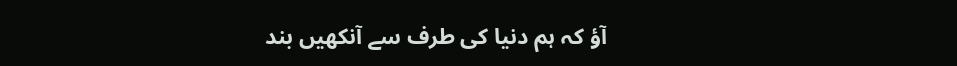آؤ کہ ہم دنیا کی طرف سے آنکھیں بند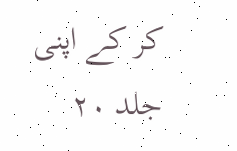کر کے اپنی جلد ۲۰